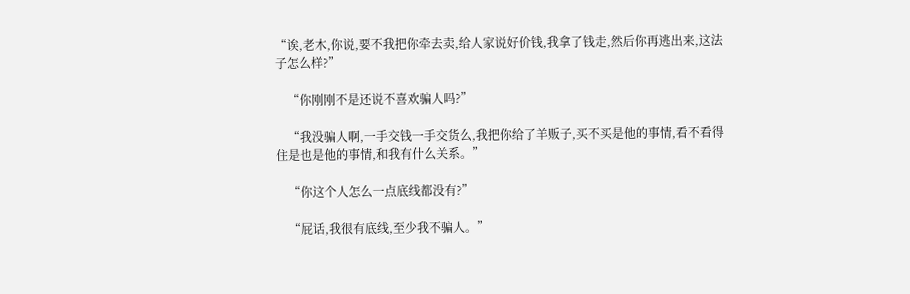“诶,老木,你说,要不我把你牵去卖,给人家说好价钱,我拿了钱走,然后你再逃出来,这法子怎么样?”

    “你刚刚不是还说不喜欢骗人吗?”

    “我没骗人啊,一手交钱一手交货么,我把你给了羊贩子,买不买是他的事情,看不看得住是也是他的事情,和我有什么关系。”

    “你这个人怎么一点底线都没有?”

    “屁话,我很有底线,至少我不骗人。”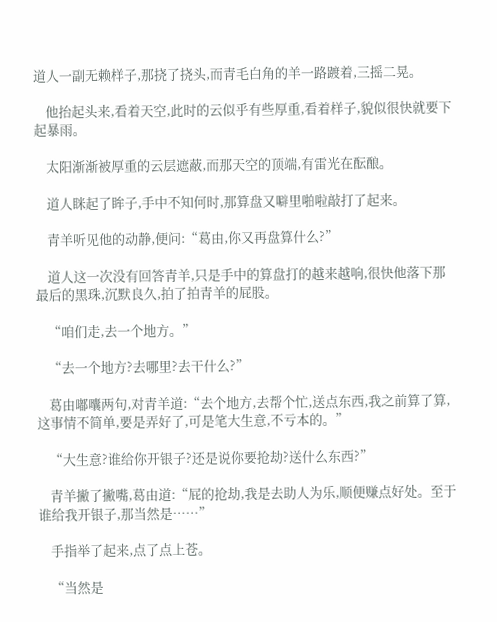道人一副无赖样子,那挠了挠头,而青毛白角的羊一路踱着,三摇二晃。

    他抬起头来,看着天空,此时的云似乎有些厚重,看着样子,貌似很快就要下起暴雨。

    太阳渐渐被厚重的云层遮蔽,而那天空的顶端,有雷光在酝酿。

    道人眯起了眸子,手中不知何时,那算盘又噼里啪啦敲打了起来。

    青羊听见他的动静,便问:“葛由,你又再盘算什么?”

    道人这一次没有回答青羊,只是手中的算盘打的越来越响,很快他落下那最后的黑珠,沉默良久,拍了拍青羊的屁股。

    “咱们走,去一个地方。”

    “去一个地方?去哪里?去干什么?”

    葛由嘟囔两句,对青羊道:“去个地方,去帮个忙,送点东西,我之前算了算,这事情不简单,要是弄好了,可是笔大生意,不亏本的。”

    “大生意?谁给你开银子?还是说你要抢劫?送什么东西?”

    青羊撇了撇嘴,葛由道:“屁的抢劫,我是去助人为乐,顺便赚点好处。至于谁给我开银子,那当然是……”

    手指举了起来,点了点上苍。

    “当然是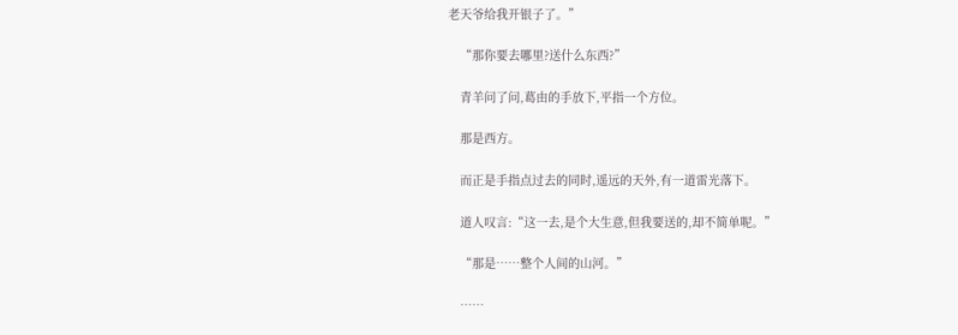老天爷给我开银子了。”

    “那你要去哪里?送什么东西?”

    青羊问了问,葛由的手放下,平指一个方位。

    那是西方。

    而正是手指点过去的同时,遥远的天外,有一道雷光落下。

    道人叹言:“这一去,是个大生意,但我要送的,却不简单呢。”

    “那是……整个人间的山河。”

    ……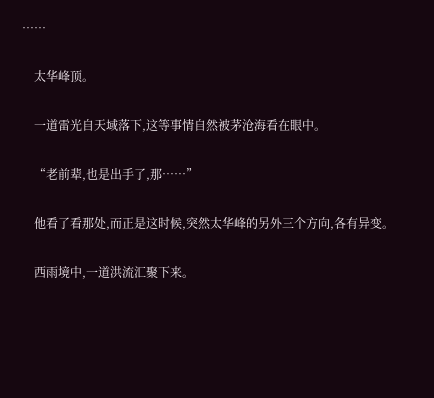……

    太华峰顶。

    一道雷光自天域落下,这等事情自然被茅沧海看在眼中。

    “老前辈,也是出手了,那……”

    他看了看那处,而正是这时候,突然太华峰的另外三个方向,各有异变。

    西雨境中,一道洪流汇聚下来。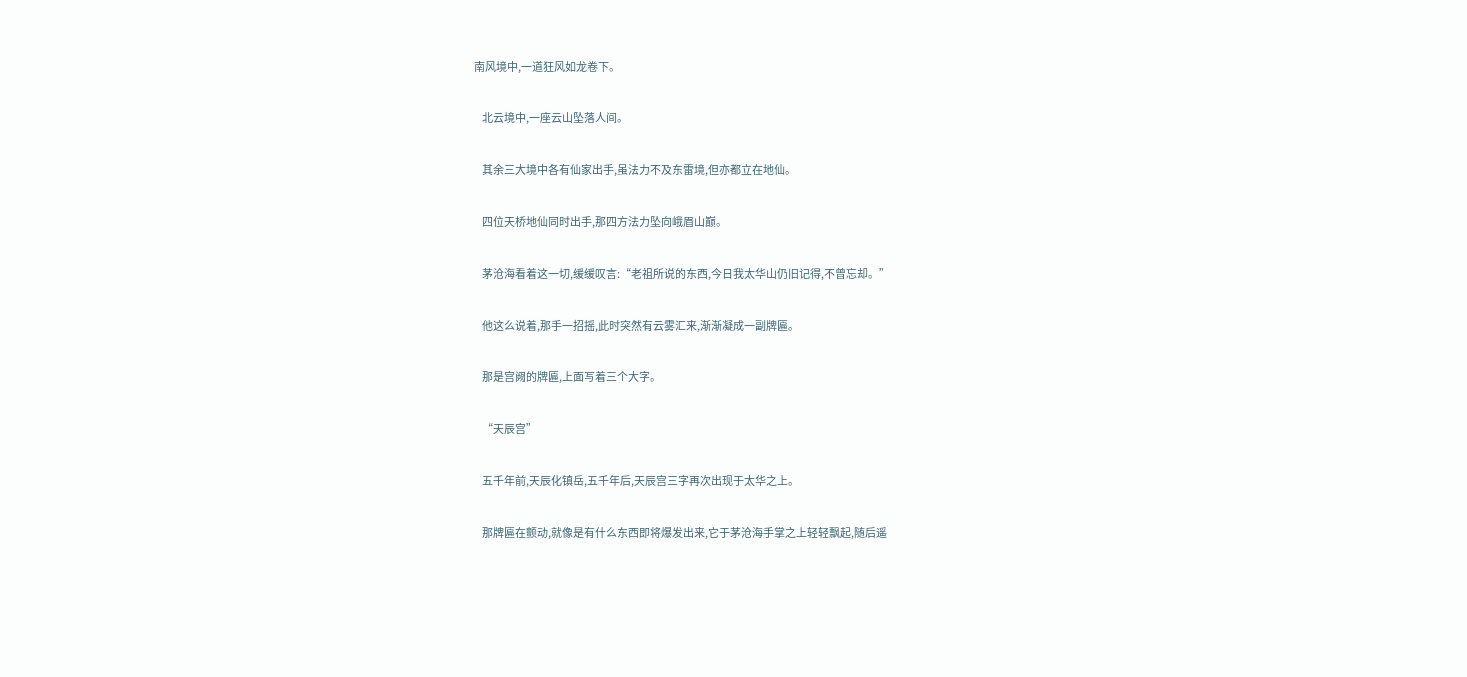南风境中,一道狂风如龙卷下。

    北云境中,一座云山坠落人间。

    其余三大境中各有仙家出手,虽法力不及东雷境,但亦都立在地仙。

    四位天桥地仙同时出手,那四方法力坠向峨眉山巅。

    茅沧海看着这一切,缓缓叹言:“老祖所说的东西,今日我太华山仍旧记得,不曾忘却。”

    他这么说着,那手一招摇,此时突然有云雾汇来,渐渐凝成一副牌匾。

    那是宫阙的牌匾,上面写着三个大字。

    “天辰宫”

    五千年前,天辰化镇岳,五千年后,天辰宫三字再次出现于太华之上。

    那牌匾在颤动,就像是有什么东西即将爆发出来,它于茅沧海手掌之上轻轻飘起,随后遥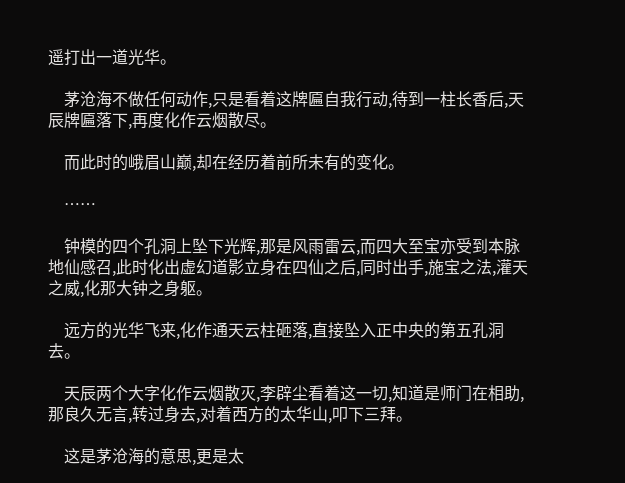遥打出一道光华。

    茅沧海不做任何动作,只是看着这牌匾自我行动,待到一柱长香后,天辰牌匾落下,再度化作云烟散尽。

    而此时的峨眉山巅,却在经历着前所未有的变化。

    ……

    钟模的四个孔洞上坠下光辉,那是风雨雷云,而四大至宝亦受到本脉地仙感召,此时化出虚幻道影立身在四仙之后,同时出手,施宝之法,灌天之威,化那大钟之身躯。

    远方的光华飞来,化作通天云柱砸落,直接坠入正中央的第五孔洞去。

    天辰两个大字化作云烟散灭,李辟尘看着这一切,知道是师门在相助,那良久无言,转过身去,对着西方的太华山,叩下三拜。

    这是茅沧海的意思,更是太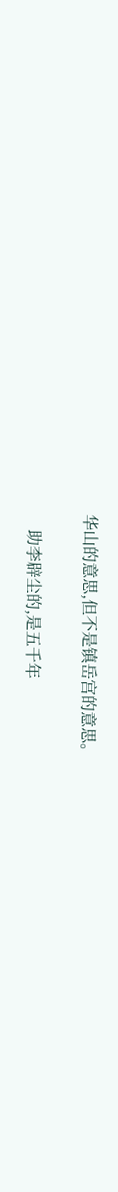华山的意思,但不是镇岳宫的意思。

    助李辟尘的,是五千年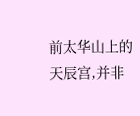前太华山上的天辰宫,并非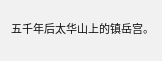五千年后太华山上的镇岳宫。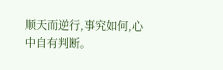顺天而逆行,事究如何,心中自有判断。